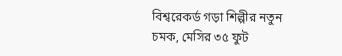বিশ্বরেকর্ড গড়া শিল্পীর নতুন চমক, মেসির ৩৫ ফুট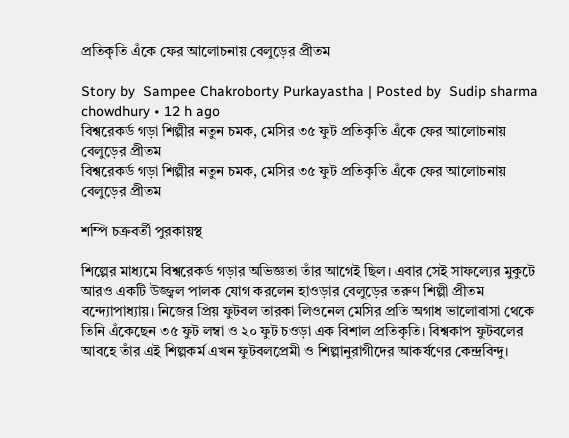প্রতিকৃতি এঁকে ফের আলোচনায় বেলুড়ের প্রীতম

Story by  Sampee Chakroborty Purkayastha | Posted by  Sudip sharma chowdhury • 12 h ago
বিশ্বরেকর্ড গড়া শিল্পীর নতুন চমক, মেসির ৩৫ ফুট প্রতিকৃতি এঁকে ফের আলোচনায় বেলুড়ের প্রীতম
বিশ্বরেকর্ড গড়া শিল্পীর নতুন চমক, মেসির ৩৫ ফুট প্রতিকৃতি এঁকে ফের আলোচনায় বেলুড়ের প্রীতম

শম্পি চক্রবর্তী পুরকায়স্থ

শিল্পের মাধ্যমে বিশ্বরেকর্ড গড়ার অভিজ্ঞতা তাঁর আগেই ছিল। এবার সেই সাফল্যের মুকুটে আরও একটি উজ্জ্বল পালক যোগ করলেন হাওড়ার বেলুড়ের তরুণ শিল্পী প্রীতম বন্দ্যোপাধ্যায়। নিজের প্রিয় ফুটবল তারকা লিওনেল মেসির প্রতি অগাধ ভালোবাসা থেকে তিনি এঁকেছেন ৩৫ ফুট লম্বা ও ২০ ফুট চওড়া এক বিশাল প্রতিকৃতি। বিশ্বকাপ ফুটবলের আবহে তাঁর এই শিল্পকর্ম এখন ফুটবলপ্রেমী ও শিল্পানুরাগীদের আকর্ষণের কেন্দ্রবিন্দু।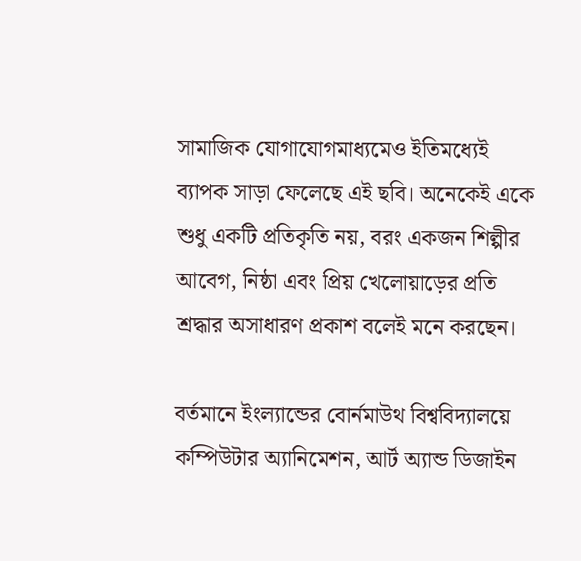সামাজিক যোগাযোগমাধ্যমেও ইতিমধ্যেই ব্যাপক সাড়া ফেলেছে এই ছবি। অনেকেই একে শুধু একটি প্রতিকৃতি নয়, বরং একজন শিল্পীর আবেগ, নিষ্ঠা এবং প্রিয় খেলোয়াড়ের প্রতি শ্রদ্ধার অসাধারণ প্রকাশ বলেই মনে করছেন।

বর্তমানে ইংল্যান্ডের বোর্নমাউথ বিশ্ববিদ্যালয়ে কম্পিউটার অ্যানিমেশন, আর্ট অ্যান্ড ডিজাইন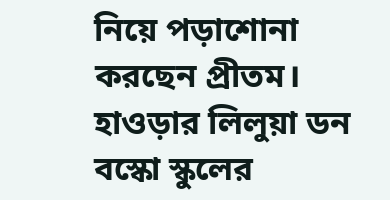নিয়ে পড়াশোনা করছেন প্রীতম। হাওড়ার লিলুয়া ডন বস্কো স্কুলের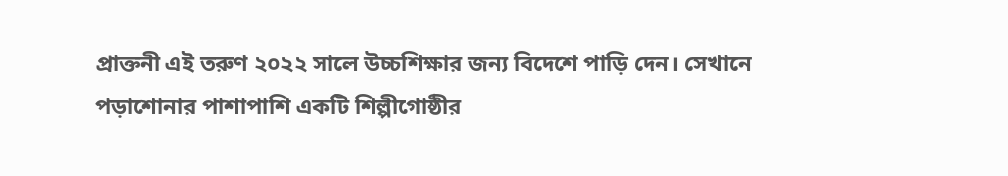প্রাক্তনী এই তরুণ ২০২২ সালে উচ্চশিক্ষার জন্য বিদেশে পাড়ি দেন। সেখানে পড়াশোনার পাশাপাশি একটি শিল্পীগোষ্ঠীর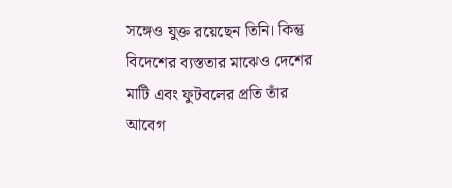সঙ্গেও যুক্ত রয়েছেন তিনি। কিন্তু বিদেশের ব্যস্ততার মাঝেও দেশের মাটি এবং ফুটবলের প্রতি তাঁর আবেগ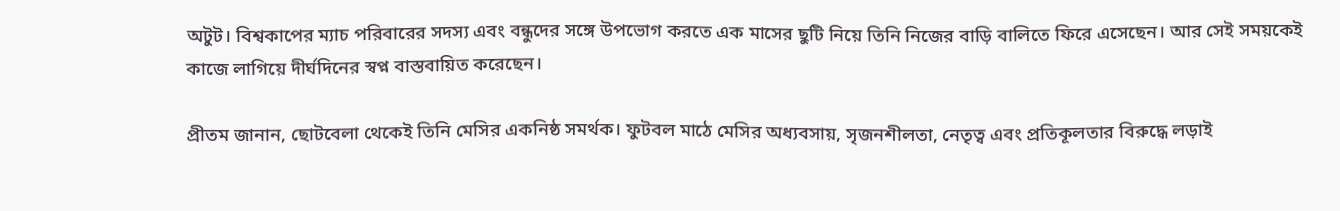অটুট। বিশ্বকাপের ম্যাচ পরিবারের সদস্য এবং বন্ধুদের সঙ্গে উপভোগ করতে এক মাসের ছুটি নিয়ে তিনি নিজের বাড়ি বালিতে ফিরে এসেছেন। আর সেই সময়কেই কাজে লাগিয়ে দীর্ঘদিনের স্বপ্ন বাস্তবায়িত করেছেন।

প্রীতম জানান, ছোটবেলা থেকেই তিনি মেসির একনিষ্ঠ সমর্থক। ফুটবল মাঠে মেসির অধ্যবসায়, সৃজনশীলতা, নেতৃত্ব এবং প্রতিকূলতার বিরুদ্ধে লড়াই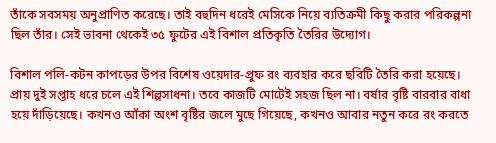তাঁকে সবসময় অনুপ্রাণিত করেছে। তাই বহুদিন ধরেই মেসিকে নিয়ে ব্যতিক্রমী কিছু করার পরিকল্পনা ছিল তাঁর। সেই ভাবনা থেকেই ৩৫ ফুটের এই বিশাল প্রতিকৃতি তৈরির উদ্যোগ।

বিশাল পলি-কটন কাপড়ের উপর বিশেষ ওয়েদার-প্রুফ রং ব্যবহার করে ছবিটি তৈরি করা হয়েছে। প্রায় দুই সপ্তাহ ধরে চলে এই শিল্পসাধনা। তবে কাজটি মোটেই সহজ ছিল না। বর্ষার বৃষ্টি বারবার বাধা হয়ে দাঁড়িয়েছে। কখনও আঁকা অংশ বৃষ্টির জলে মুছে গিয়েছে, কখনও আবার নতুন করে রং করতে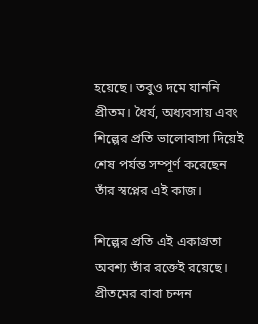হয়েছে। তবুও দমে যাননি প্রীতম। ধৈর্য, অধ্যবসায় এবং শিল্পের প্রতি ভালোবাসা দিয়েই শেষ পর্যন্ত সম্পূর্ণ করেছেন তাঁর স্বপ্নের এই কাজ।

শিল্পের প্রতি এই একাগ্রতা অবশ্য তাঁর রক্তেই রয়েছে। প্রীতমের বাবা চন্দন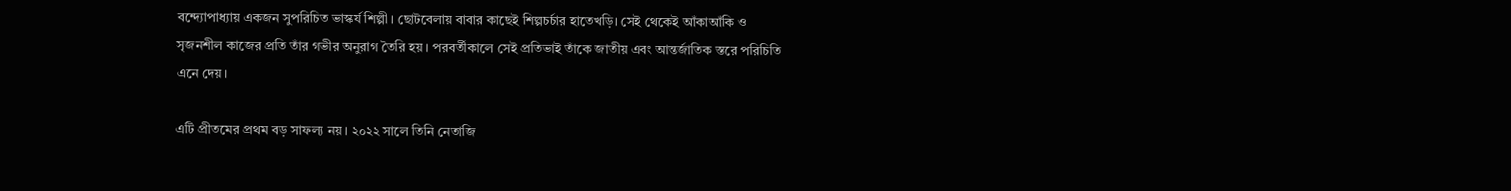বন্দ্যোপাধ্যায় একজন সুপরিচিত ভাস্কর্য শিল্পী। ছোটবেলায় বাবার কাছেই শিল্পচর্চার হাতেখড়ি। সেই থেকেই আঁকাআঁকি ও সৃজনশীল কাজের প্রতি তাঁর গভীর অনুরাগ তৈরি হয়। পরবর্তীকালে সেই প্রতিভাই তাঁকে জাতীয় এবং আন্তর্জাতিক স্তরে পরিচিতি এনে দেয়।

এটি প্রীতমের প্রথম বড় সাফল্য নয়। ২০২২ সালে তিনি নেতাজি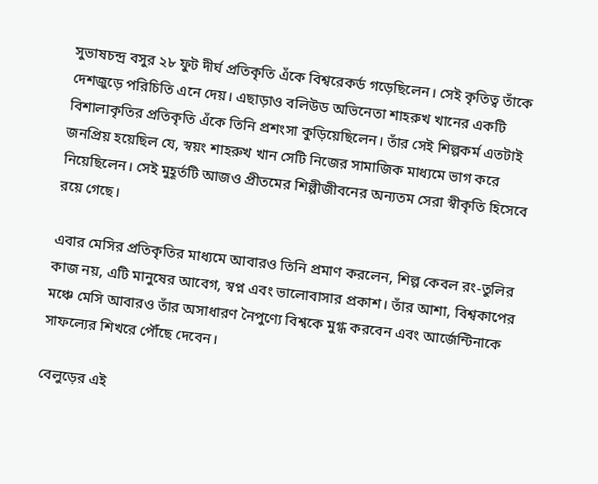সুভাষচন্দ্র বসুর ২৮ ফুট দীর্ঘ প্রতিকৃতি এঁকে বিশ্বরেকর্ড গড়েছিলেন। সেই কৃতিত্ব তাঁকে দেশজুড়ে পরিচিতি এনে দেয়। এছাড়াও বলিউড অভিনেতা শাহরুখ খানের একটি বিশালাকৃতির প্রতিকৃতি এঁকে তিনি প্রশংসা কুড়িয়েছিলেন। তাঁর সেই শিল্পকর্ম এতটাই জনপ্রিয় হয়েছিল যে, স্বয়ং শাহরুখ খান সেটি নিজের সামাজিক মাধ্যমে ভাগ করে নিয়েছিলেন। সেই মুহূর্তটি আজও প্রীতমের শিল্পীজীবনের অন্যতম সেরা স্বীকৃতি হিসেবে রয়ে গেছে।

এবার মেসির প্রতিকৃতির মাধ্যমে আবারও তিনি প্রমাণ করলেন, শিল্প কেবল রং-তুলির কাজ নয়, এটি মানুষের আবেগ, স্বপ্ন এবং ভালোবাসার প্রকাশ। তাঁর আশা, বিশ্বকাপের মঞ্চে মেসি আবারও তাঁর অসাধারণ নৈপুণ্যে বিশ্বকে মুগ্ধ করবেন এবং আর্জেন্টিনাকে সাফল্যের শিখরে পৌঁছে দেবেন।

বেলুড়ের এই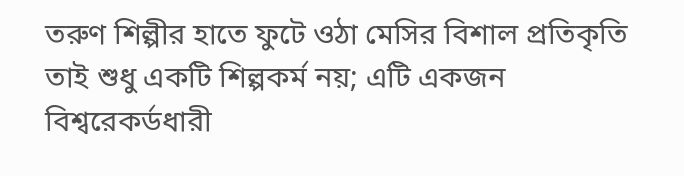তরুণ শিল্পীর হাতে ফুটে ওঠা মেসির বিশাল প্রতিকৃতি তাই শুধু একটি শিল্পকর্ম নয়; এটি একজন বিশ্বরেকর্ডধারী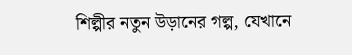শিল্পীর নতুন উড়ানের গল্প, যেখানে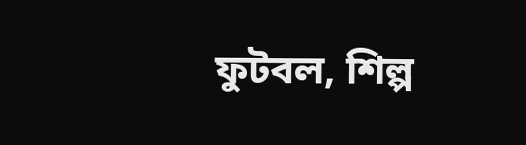ফুটবল, শিল্প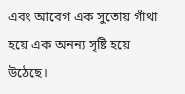এবং আবেগ এক সুতোয় গাঁথা হয়ে এক অনন্য সৃষ্টি হয়ে উঠেছে।